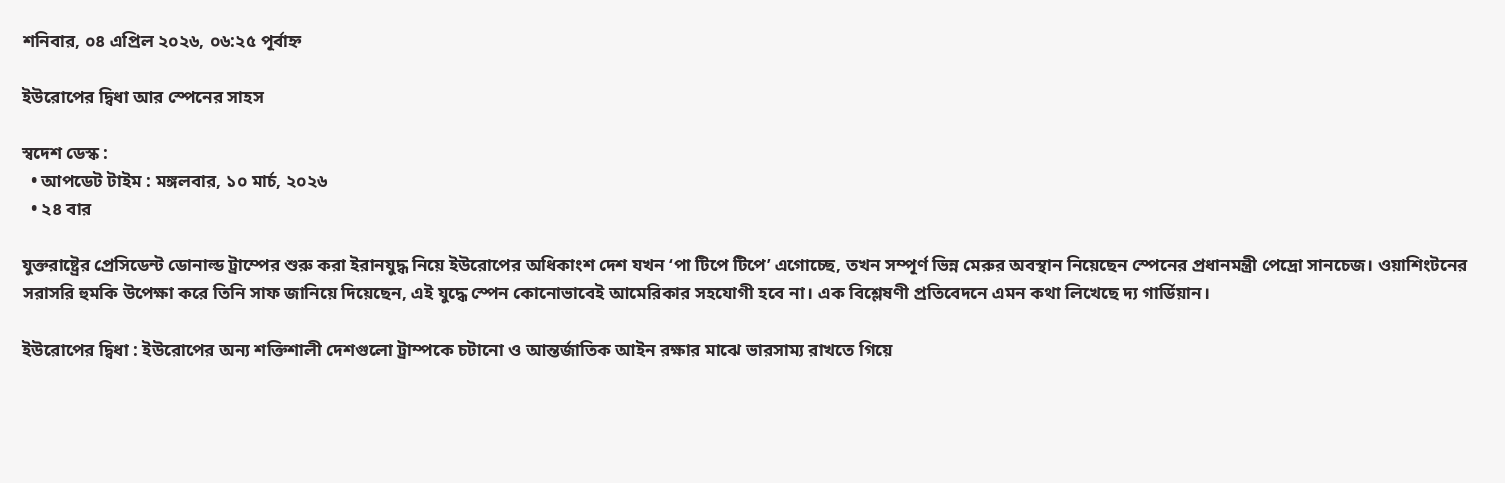শনিবার, ০৪ এপ্রিল ২০২৬, ০৬:২৫ পূর্বাহ্ন

ইউরোপের দ্বিধা আর স্পেনের সাহস

স্বদেশ ডেস্ক :
  • আপডেট টাইম : মঙ্গলবার, ১০ মার্চ, ২০২৬
  • ২৪ বার

যুক্তরাষ্ট্রের প্রেসিডেন্ট ডোনাল্ড ট্রাম্পের শুরু করা ইরানযুদ্ধ নিয়ে ইউরোপের অধিকাংশ দেশ যখন ‘পা টিপে টিপে’ এগোচ্ছে, তখন সম্পূর্ণ ভিন্ন মেরুর অবস্থান নিয়েছেন স্পেনের প্রধানমন্ত্রী পেদ্রো সানচেজ। ওয়াশিংটনের সরাসরি হুমকি উপেক্ষা করে তিনি সাফ জানিয়ে দিয়েছেন, এই যুদ্ধে স্পেন কোনোভাবেই আমেরিকার সহযোগী হবে না। এক বিশ্লেষণী প্রতিবেদনে এমন কথা লিখেছে দ্য গার্ডিয়ান।

ইউরোপের দ্বিধা : ইউরোপের অন্য শক্তিশালী দেশগুলো ট্রাম্পকে চটানো ও আন্তর্জাতিক আইন রক্ষার মাঝে ভারসাম্য রাখতে গিয়ে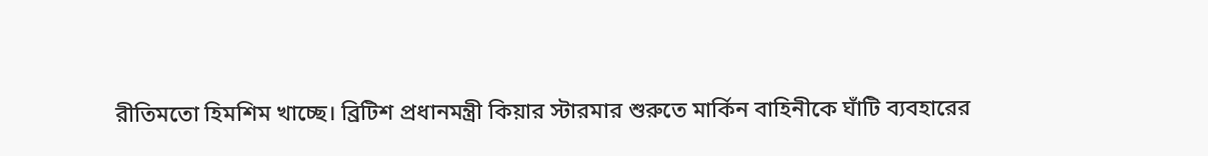রীতিমতো হিমশিম খাচ্ছে। ব্রিটিশ প্রধানমন্ত্রী কিয়ার স্টারমার শুরুতে মার্কিন বাহিনীকে ঘাঁটি ব্যবহারের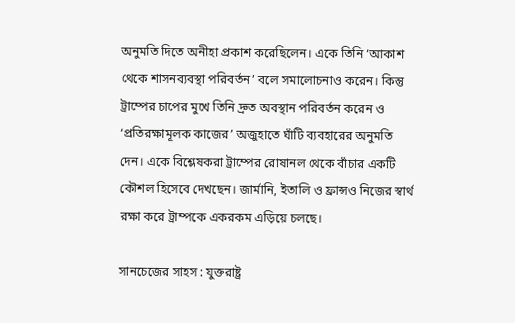অনুমতি দিতে অনীহা প্রকাশ করেছিলেন। একে তিনি ‘আকাশ থেকে শাসনব্যবস্থা পরিবর্তন’ বলে সমালোচনাও করেন। কিন্তু ট্রাম্পের চাপের মুখে তিনি দ্রুত অবস্থান পরিবর্তন করেন ও ‘প্রতিরক্ষামূলক কাজের’ অজুহাতে ঘাঁটি ব্যবহারের অনুমতি দেন। একে বিশ্লেষকরা ট্রাম্পের রোষানল থেকে বাঁচার একটি কৌশল হিসেবে দেখছেন। জার্মানি, ইতালি ও ফ্রান্সও নিজের স্বার্থ রক্ষা করে ট্রাম্পকে একরকম এড়িয়ে চলছে।

সানচেজের সাহস : যুক্তরাষ্ট্র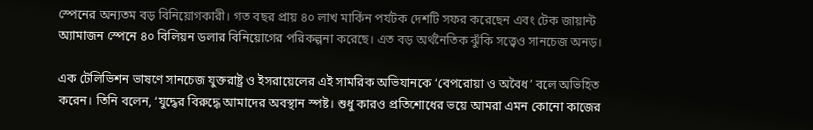স্পেনের অন্যতম বড় বিনিয়োগকারী। গত বছর প্রায় ৪০ লাখ মার্কিন পর্যটক দেশটি সফর করেছেন এবং টেক জায়ান্ট অ্যামাজন স্পেনে ৪০ বিলিয়ন ডলার বিনিয়োগের পরিকল্পনা করেছে। এত বড় অর্থনৈতিক ঝুঁকি সত্ত্বেও সানচেজ অনড়।

এক টেলিভিশন ভাষণে সানচেজ যুক্তরাষ্ট্র ও ইসরায়েলের এই সামরিক অভিযানকে ‘বেপরোয়া ও অবৈধ’ বলে অভিহিত করেন। তিনি বলেন, ‘যুদ্ধের বিরুদ্ধে আমাদের অবস্থান স্পষ্ট। শুধু কারও প্রতিশোধের ভয়ে আমরা এমন কোনো কাজের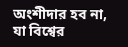অংশীদার হব না, যা বিশ্বের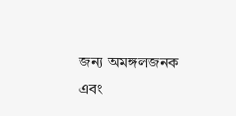জন্য অমঙ্গলজনক এবং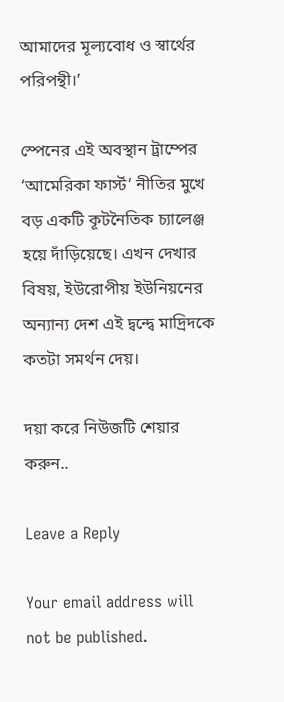আমাদের মূল্যবোধ ও স্বার্থের পরিপন্থী।’

স্পেনের এই অবস্থান ট্রাম্পের ‘আমেরিকা ফার্স্ট’ নীতির মুখে বড় একটি কূটনৈতিক চ্যালেঞ্জ হয়ে দাঁড়িয়েছে। এখন দেখার বিষয়, ইউরোপীয় ইউনিয়নের অন্যান্য দেশ এই দ্বন্দ্বে মাদ্রিদকে কতটা সমর্থন দেয়।

দয়া করে নিউজটি শেয়ার করুন..

Leave a Reply

Your email address will not be published.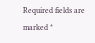Required fields are marked *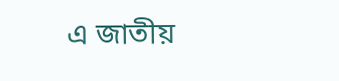এ জাতীয়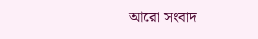আরো সংবাদ